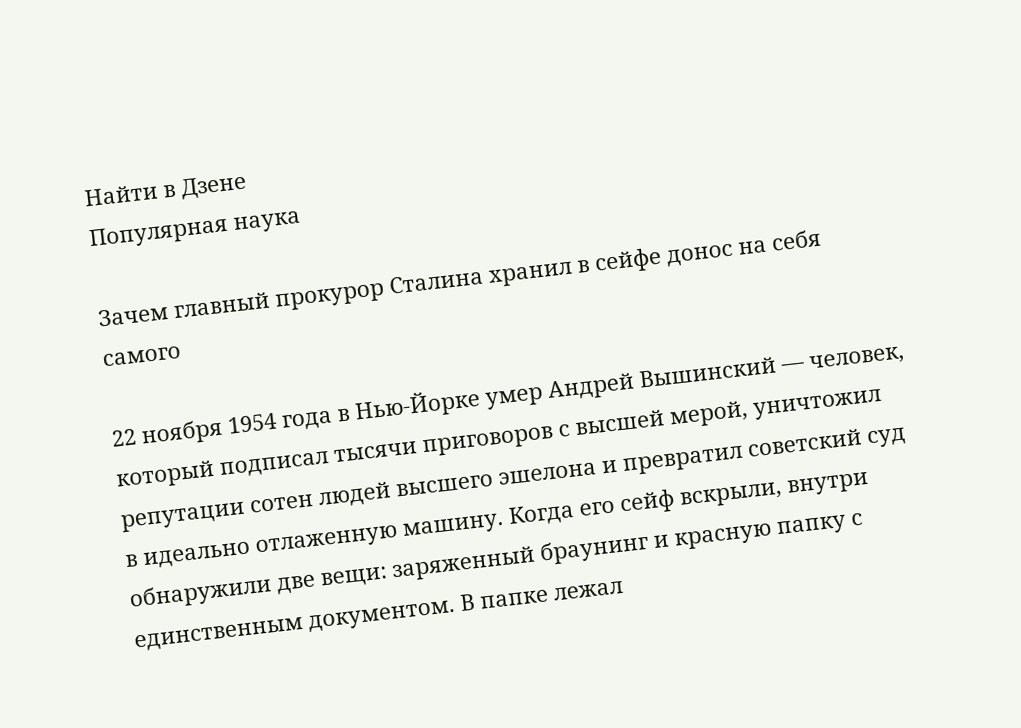Найти в Дзене
Популярная наука

Зачем главный прокурор Сталина хранил в сейфе донос на себя самого

22 ноября 1954 года в Нью-Йорке умер Андрей Вышинский — человек, который подписал тысячи приговоров с высшей мерой, уничтожил репутации сотен людей высшего эшелона и превратил советский суд в идеально отлаженную машину. Когда его сейф вскрыли, внутри обнаружили две вещи: заряженный браунинг и красную папку с единственным документом. В папке лежал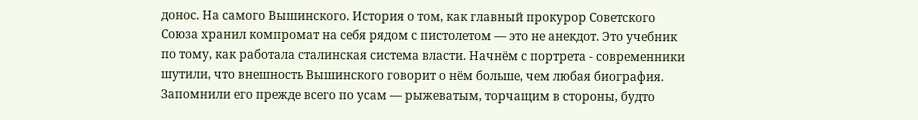донос. На самого Вышинского. История о том, как главный прокурор Советского Союза хранил компромат на себя рядом с пистолетом — это не анекдот. Это учебник по тому, как работала сталинская система власти. Начнём с портрета - современники шутили, что внешность Вышинского говорит о нём больше, чем любая биография. Запомнили его прежде всего по усам — рыжеватым, торчащим в стороны, будто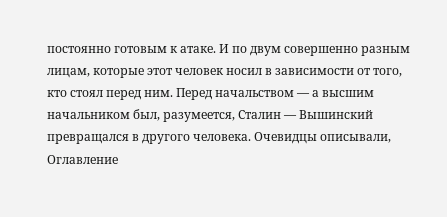постоянно готовым к атаке. И по двум совершенно разным лицам, которые этот человек носил в зависимости от того, кто стоял перед ним. Перед начальством — а высшим начальником был, разумеется, Сталин — Вышинский превращался в другого человека. Очевидцы описывали,
Оглавление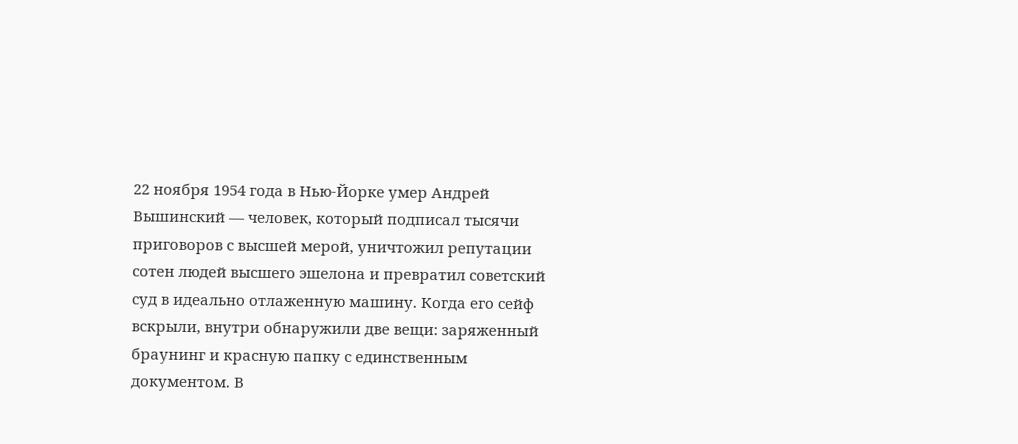22 ноября 1954 года в Нью-Йорке умер Андрей Вышинский — человек, который подписал тысячи приговоров с высшей мерой, уничтожил репутации сотен людей высшего эшелона и превратил советский суд в идеально отлаженную машину. Когда его сейф вскрыли, внутри обнаружили две вещи: заряженный браунинг и красную папку с единственным документом. В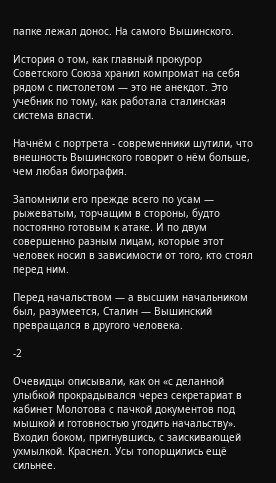папке лежал донос. На самого Вышинского.

История о том, как главный прокурор Советского Союза хранил компромат на себя рядом с пистолетом — это не анекдот. Это учебник по тому, как работала сталинская система власти.

Начнём с портрета - современники шутили, что внешность Вышинского говорит о нём больше, чем любая биография.

Запомнили его прежде всего по усам — рыжеватым, торчащим в стороны, будто постоянно готовым к атаке. И по двум совершенно разным лицам, которые этот человек носил в зависимости от того, кто стоял перед ним.

Перед начальством — а высшим начальником был, разумеется, Сталин — Вышинский превращался в другого человека.

-2

Очевидцы описывали, как он «с деланной улыбкой прокрадывался через секретариат в кабинет Молотова с пачкой документов под мышкой и готовностью угодить начальству». Входил боком, пригнувшись, с заискивающей ухмылкой. Краснел. Усы топорщились ещё сильнее.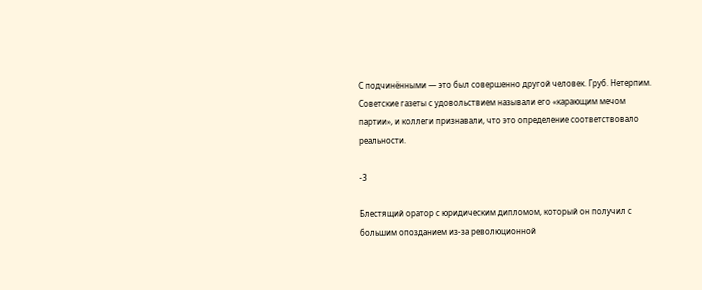С подчинёнными — это был совершенно другой человек. Груб. Нетерпим. Советские газеты с удовольствием называли его «карающим мечом партии», и коллеги признавали, что это определение соответствовало реальности.

-3

Блестящий оратор с юридическим дипломом, который он получил с большим опозданием из-за революционной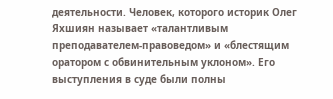деятельности. Человек, которого историк Олег Яхшиян называет «талантливым преподавателем-правоведом» и «блестящим оратором с обвинительным уклоном». Его выступления в суде были полны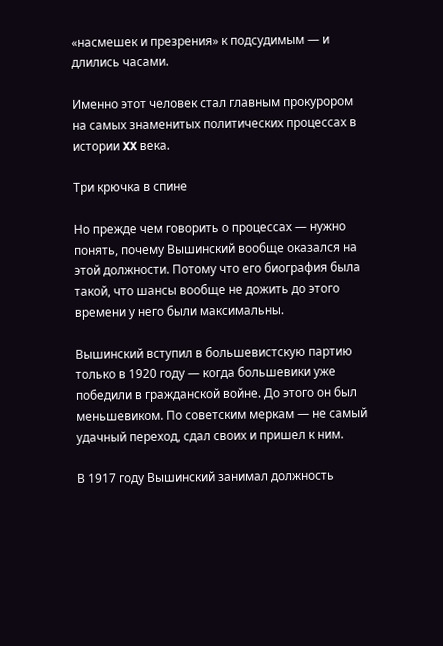«насмешек и презрения» к подсудимым — и длились часами.

Именно этот человек стал главным прокурором на самых знаменитых политических процессах в истории XX века.

Три крючка в спине

Но прежде чем говорить о процессах — нужно понять, почему Вышинский вообще оказался на этой должности. Потому что его биография была такой, что шансы вообще не дожить до этого времени у него были максимальны.

Вышинский вступил в большевистскую партию только в 1920 году — когда большевики уже победили в гражданской войне. До этого он был меньшевиком. По советским меркам — не самый удачный переход, сдал своих и пришел к ним.

В 1917 году Вышинский занимал должность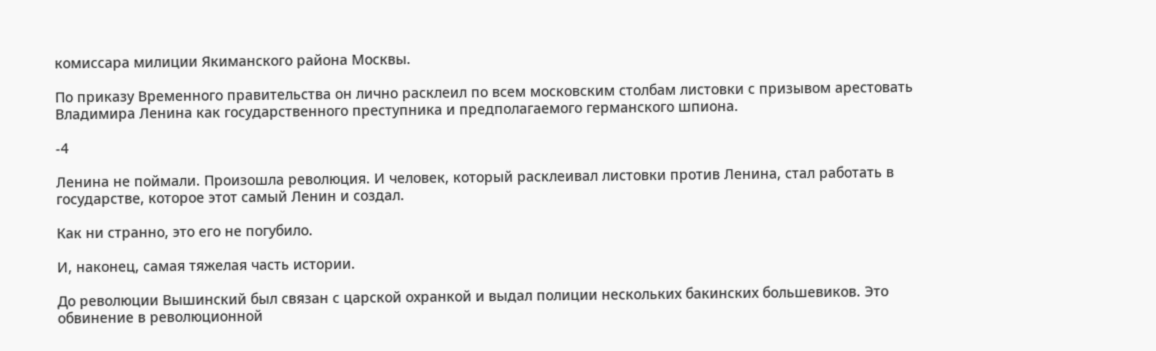комиссара милиции Якиманского района Москвы.

По приказу Временного правительства он лично расклеил по всем московским столбам листовки с призывом арестовать Владимира Ленина как государственного преступника и предполагаемого германского шпиона.

-4

Ленина не поймали. Произошла революция. И человек, который расклеивал листовки против Ленина, стал работать в государстве, которое этот самый Ленин и создал.

Как ни странно, это его не погубило.

И, наконец, самая тяжелая часть истории.

До революции Вышинский был связан с царской охранкой и выдал полиции нескольких бакинских большевиков. Это обвинение в революционной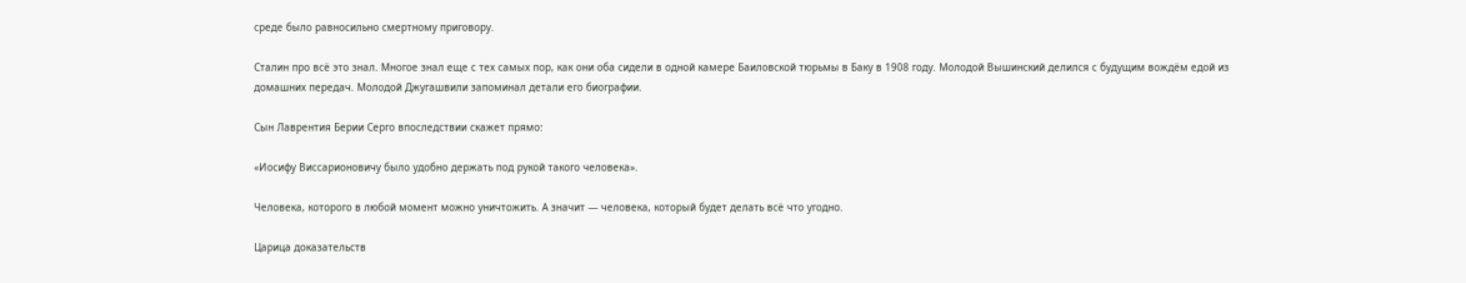среде было равносильно смертному приговору.

Сталин про всё это знал. Многое знал еще с тех самых пор, как они оба сидели в одной камере Баиловской тюрьмы в Баку в 1908 году. Молодой Вышинский делился с будущим вождём едой из домашних передач. Молодой Джугашвили запоминал детали его биографии.

Сын Лаврентия Берии Серго впоследствии скажет прямо:

«Иосифу Виссарионовичу было удобно держать под рукой такого человека».

Человека, которого в любой момент можно уничтожить. А значит — человека, который будет делать всё что угодно.

Царица доказательств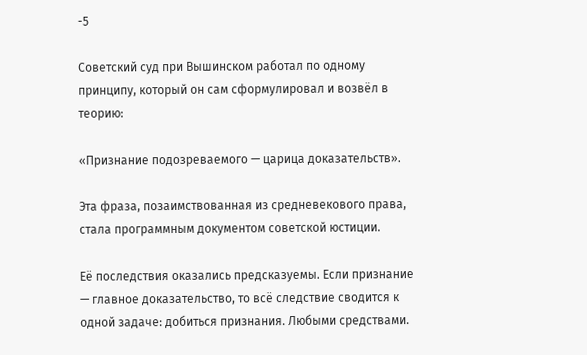-5

Советский суд при Вышинском работал по одному принципу, который он сам сформулировал и возвёл в теорию:

«Признание подозреваемого — царица доказательств».

Эта фраза, позаимствованная из средневекового права, стала программным документом советской юстиции.

Её последствия оказались предсказуемы. Если признание — главное доказательство, то всё следствие сводится к одной задаче: добиться признания. Любыми средствами.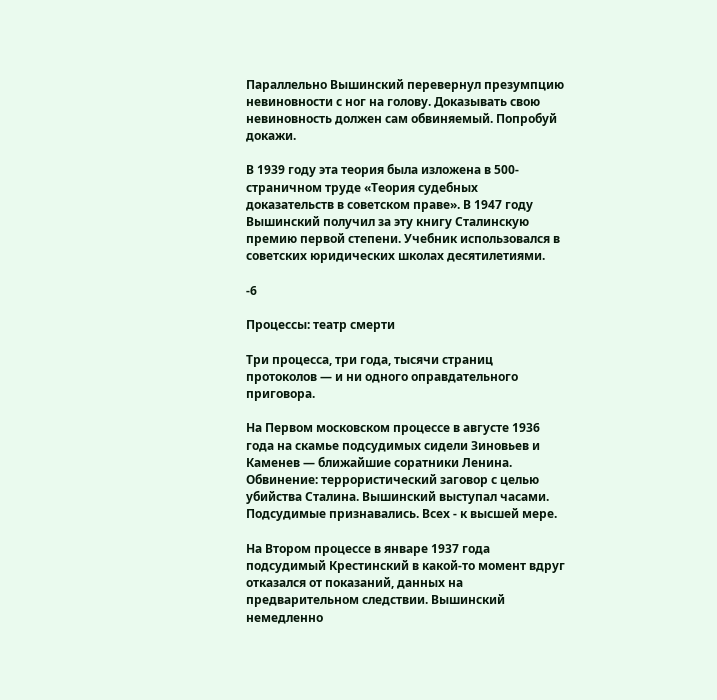Параллельно Вышинский перевернул презумпцию невиновности с ног на голову. Доказывать свою невиновность должен сам обвиняемый. Попробуй докажи.

В 1939 году эта теория была изложена в 500-страничном труде «Теория судебных доказательств в советском праве». В 1947 году Вышинский получил за эту книгу Сталинскую премию первой степени. Учебник использовался в советских юридических школах десятилетиями.

-6

Процессы: театр смерти

Три процесса, три года, тысячи страниц протоколов — и ни одного оправдательного приговора.

На Первом московском процессе в августе 1936 года на скамье подсудимых сидели Зиновьев и Каменев — ближайшие соратники Ленина. Обвинение: террористический заговор с целью убийства Сталина. Вышинский выступал часами. Подсудимые признавались. Всех - к высшей мере.

На Втором процессе в январе 1937 года подсудимый Крестинский в какой-то момент вдруг отказался от показаний, данных на предварительном следствии. Вышинский немедленно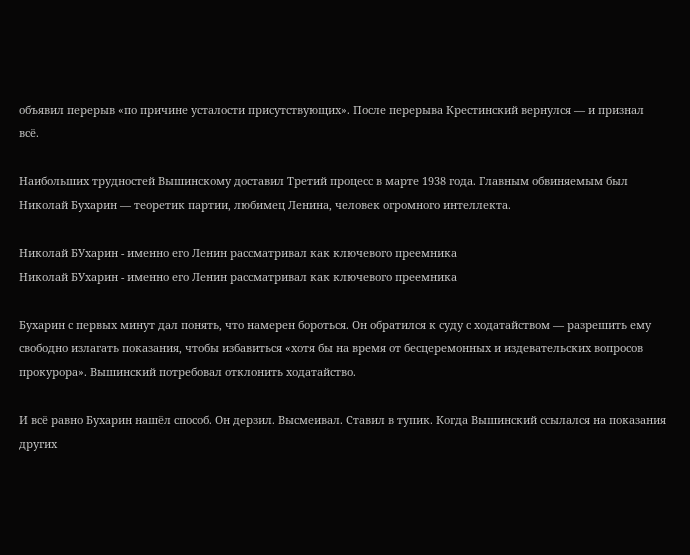объявил перерыв «по причине усталости присутствующих». После перерыва Крестинский вернулся — и признал всё.

Наибольших трудностей Вышинскому доставил Третий процесс в марте 1938 года. Главным обвиняемым был Николай Бухарин — теоретик партии, любимец Ленина, человек огромного интеллекта.

Николай БУхарин - именно его Ленин рассматривал как ключевого преемника
Николай БУхарин - именно его Ленин рассматривал как ключевого преемника

Бухарин с первых минут дал понять, что намерен бороться. Он обратился к суду с ходатайством — разрешить ему свободно излагать показания, чтобы избавиться «хотя бы на время от бесцеремонных и издевательских вопросов прокурора». Вышинский потребовал отклонить ходатайство.

И всё равно Бухарин нашёл способ. Он дерзил. Высмеивал. Ставил в тупик. Когда Вышинский ссылался на показания других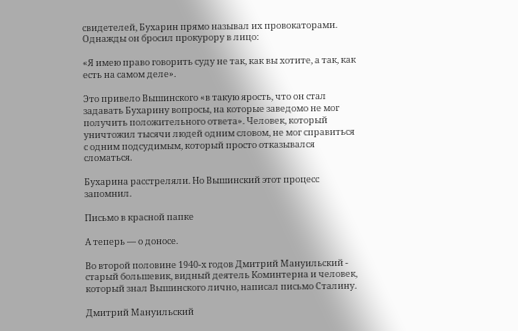свидетелей, Бухарин прямо называл их провокаторами. Однажды он бросил прокурору в лицо:

«Я имею право говорить суду не так, как вы хотите, а так, как есть на самом деле».

Это привело Вышинского «в такую ярость, что он стал задавать Бухарину вопросы, на которые заведомо не мог получить положительного ответа». Человек, который уничтожил тысячи людей одним словом, не мог справиться с одним подсудимым, который просто отказывался сломаться.

Бухарина расстреляли. Но Вышинский этот процесс запомнил.

Письмо в красной папке

А теперь — о доносе.

Во второй половине 1940-х годов Дмитрий Мануильский - старый большевик, видный деятель Коминтерна и человек, который знал Вышинского лично, написал письмо Сталину.

Дмитрий Мануильский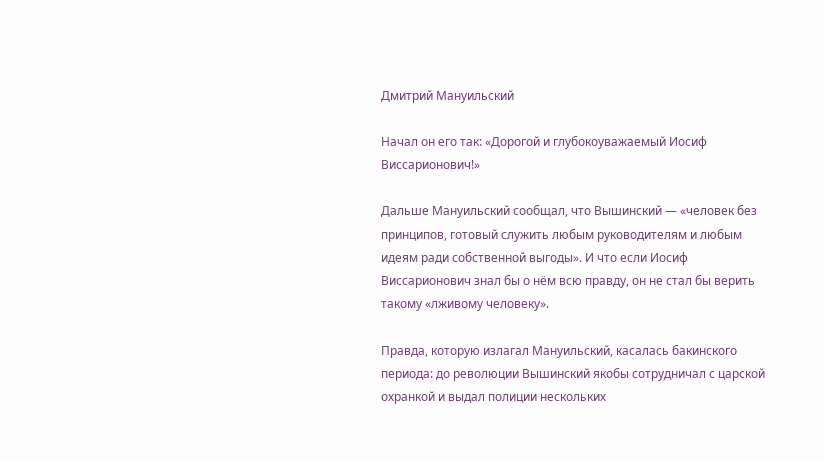Дмитрий Мануильский

Начал он его так: «Дорогой и глубокоуважаемый Иосиф Виссарионович!»

Дальше Мануильский сообщал, что Вышинский — «человек без принципов, готовый служить любым руководителям и любым идеям ради собственной выгоды». И что если Иосиф Виссарионович знал бы о нём всю правду, он не стал бы верить такому «лживому человеку».

Правда, которую излагал Мануильский, касалась бакинского периода: до революции Вышинский якобы сотрудничал с царской охранкой и выдал полиции нескольких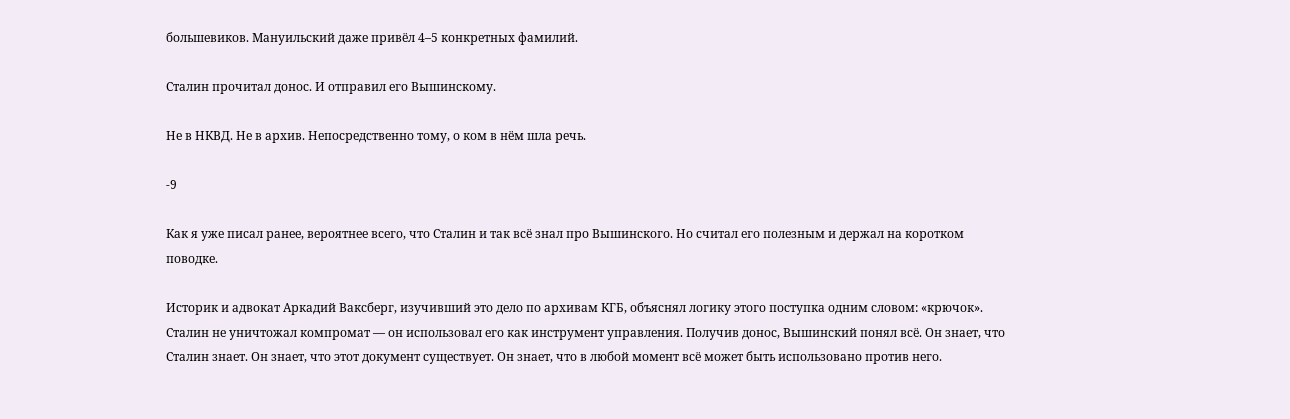большевиков. Мануильский даже привёл 4–5 конкретных фамилий.

Сталин прочитал донос. И отправил его Вышинскому.

Не в НКВД. Не в архив. Непосредственно тому, о ком в нём шла речь.

-9

Как я уже писал ранее, вероятнее всего, что Сталин и так всё знал про Вышинского. Но считал его полезным и держал на коротком поводке.

Историк и адвокат Аркадий Ваксберг, изучивший это дело по архивам КГБ, объяснял логику этого поступка одним словом: «крючок». Сталин не уничтожал компромат — он использовал его как инструмент управления. Получив донос, Вышинский понял всё. Он знает, что Сталин знает. Он знает, что этот документ существует. Он знает, что в любой момент всё может быть использовано против него.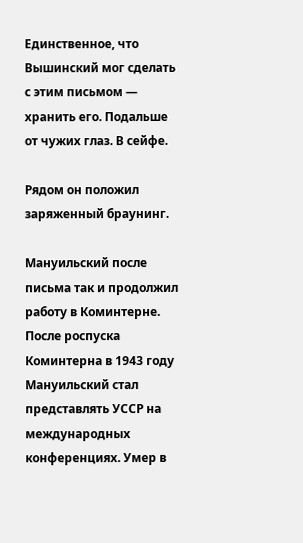Единственное, что Вышинский мог сделать с этим письмом — хранить его. Подальше от чужих глаз. В сейфе.

Рядом он положил заряженный браунинг.

Мануильский после письма так и продолжил работу в Коминтерне. После роспуска Коминтерна в 1943 году Мануильский стал представлять УССР на международных конференциях. Умер в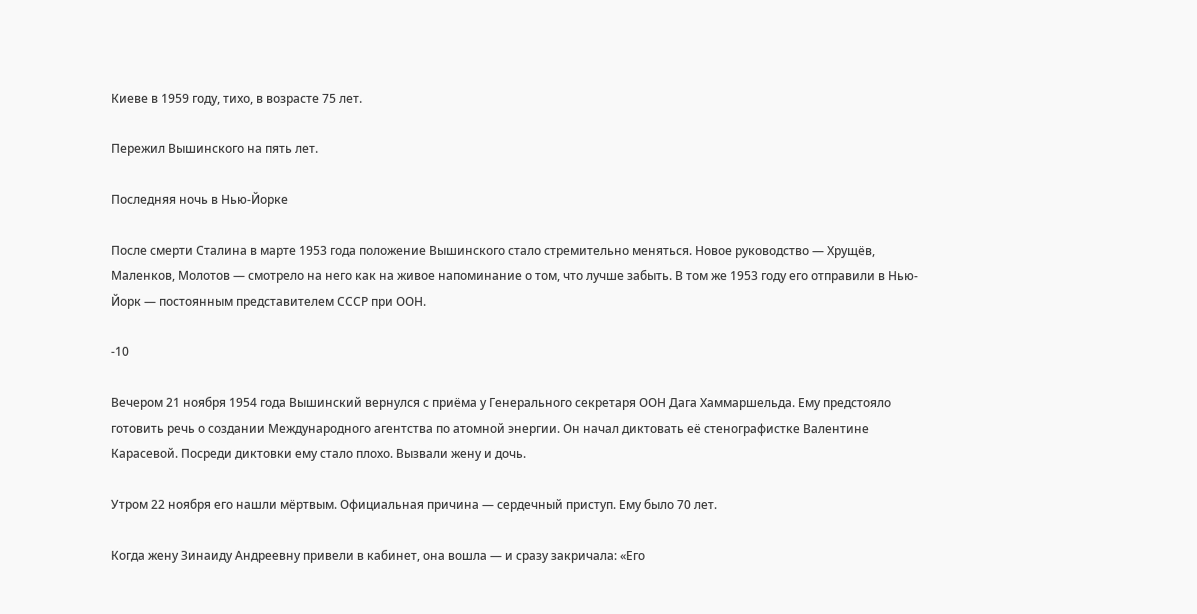Киеве в 1959 году, тихо, в возрасте 75 лет.

Пережил Вышинского на пять лет.

Последняя ночь в Нью-Йорке

После смерти Сталина в марте 1953 года положение Вышинского стало стремительно меняться. Новое руководство — Хрущёв, Маленков, Молотов — смотрело на него как на живое напоминание о том, что лучше забыть. В том же 1953 году его отправили в Нью-Йорк — постоянным представителем СССР при ООН.

-10

Вечером 21 ноября 1954 года Вышинский вернулся с приёма у Генерального секретаря ООН Дага Хаммаршельда. Ему предстояло готовить речь о создании Международного агентства по атомной энергии. Он начал диктовать её стенографистке Валентине Карасевой. Посреди диктовки ему стало плохо. Вызвали жену и дочь.

Утром 22 ноября его нашли мёртвым. Официальная причина — сердечный приступ. Ему было 70 лет.

Когда жену Зинаиду Андреевну привели в кабинет, она вошла — и сразу закричала: «Его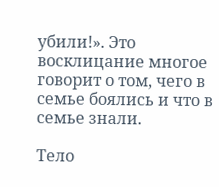убили!». Это восклицание многое говорит о том, чего в семье боялись и что в семье знали.

Тело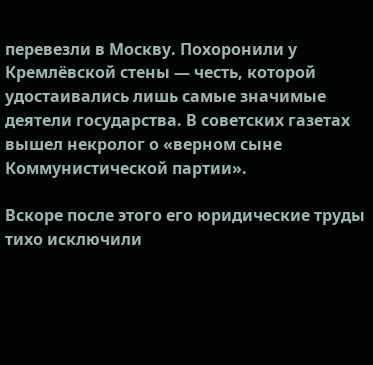перевезли в Москву. Похоронили у Кремлёвской стены — честь, которой удостаивались лишь самые значимые деятели государства. В советских газетах вышел некролог о «верном сыне Коммунистической партии».

Вскоре после этого его юридические труды тихо исключили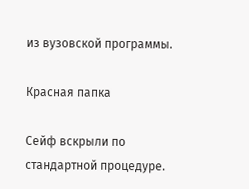из вузовской программы.

Красная папка

Сейф вскрыли по стандартной процедуре.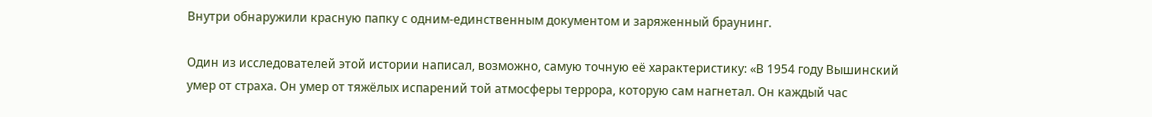Внутри обнаружили красную папку с одним-единственным документом и заряженный браунинг.

Один из исследователей этой истории написал, возможно, самую точную её характеристику: «В 1954 году Вышинский умер от страха. Он умер от тяжёлых испарений той атмосферы террора, которую сам нагнетал. Он каждый час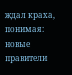ждал краха, понимая: новые правители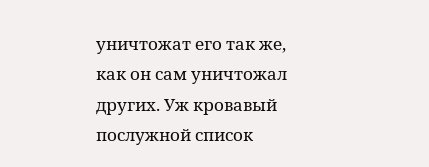уничтожат его так же, как он сам уничтожал других. Уж кровавый послужной список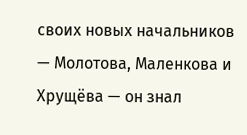своих новых начальников — Молотова, Маленкова и Хрущёва — он знал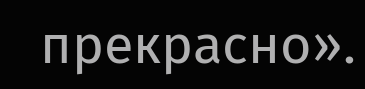прекрасно».